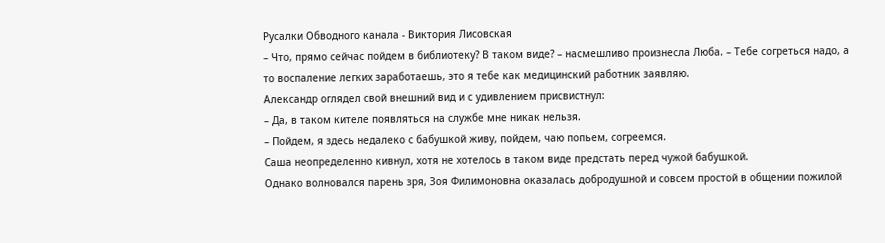Русалки Обводного канала - Виктория Лисовская
– Что, прямо сейчас пойдем в библиотеку? В таком виде? – насмешливо произнесла Люба. – Тебе согреться надо, а то воспаление легких заработаешь, это я тебе как медицинский работник заявляю.
Александр оглядел свой внешний вид и с удивлением присвистнул:
– Да, в таком кителе появляться на службе мне никак нельзя.
– Пойдем, я здесь недалеко с бабушкой живу, пойдем, чаю попьем, согреемся.
Саша неопределенно кивнул, хотя не хотелось в таком виде предстать перед чужой бабушкой.
Однако волновался парень зря, Зоя Филимоновна оказалась добродушной и совсем простой в общении пожилой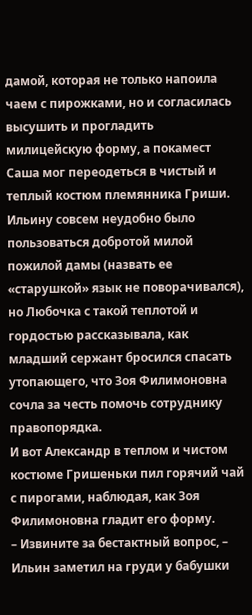дамой, которая не только напоила чаем с пирожками, но и согласилась высушить и прогладить милицейскую форму, а покамест Саша мог переодеться в чистый и теплый костюм племянника Гриши.
Ильину совсем неудобно было пользоваться добротой милой пожилой дамы (назвать ее «старушкой» язык не поворачивался), но Любочка с такой теплотой и гордостью рассказывала, как младший сержант бросился спасать утопающего, что Зоя Филимоновна сочла за честь помочь сотруднику правопорядка.
И вот Александр в теплом и чистом костюме Гришеньки пил горячий чай с пирогами, наблюдая, как Зоя Филимоновна гладит его форму.
– Извините за бестактный вопрос, – Ильин заметил на груди у бабушки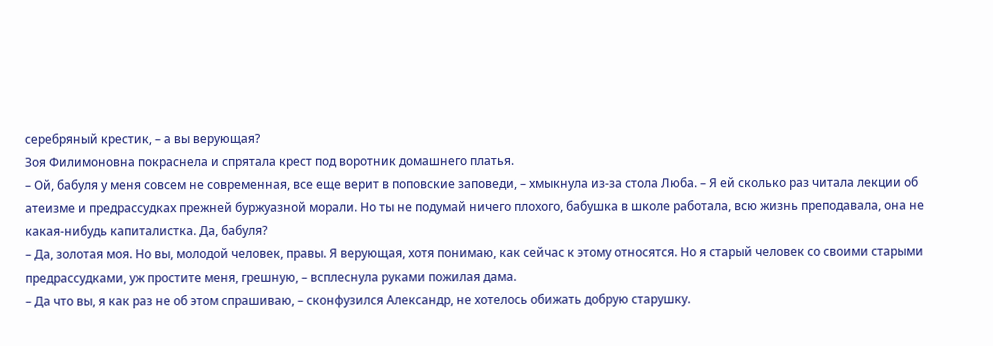серебряный крестик, – а вы верующая?
Зоя Филимоновна покраснела и спрятала крест под воротник домашнего платья.
– Ой, бабуля у меня совсем не современная, все еще верит в поповские заповеди, – хмыкнула из-за стола Люба. – Я ей сколько раз читала лекции об атеизме и предрассудках прежней буржуазной морали. Но ты не подумай ничего плохого, бабушка в школе работала, всю жизнь преподавала, она не какая-нибудь капиталистка. Да, бабуля?
– Да, золотая моя. Но вы, молодой человек, правы. Я верующая, хотя понимаю, как сейчас к этому относятся. Но я старый человек со своими старыми предрассудками, уж простите меня, грешную, – всплеснула руками пожилая дама.
– Да что вы, я как раз не об этом спрашиваю, – сконфузился Александр, не хотелось обижать добрую старушку.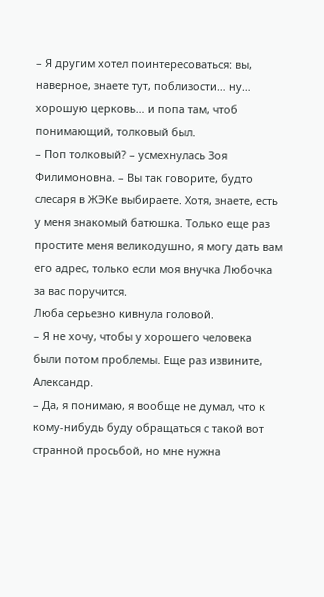– Я другим хотел поинтересоваться: вы, наверное, знаете тут, поблизости… ну… хорошую церковь… и попа там, чтоб понимающий, толковый был.
– Поп толковый? – усмехнулась Зоя Филимоновна. – Вы так говорите, будто слесаря в ЖЭКе выбираете. Хотя, знаете, есть у меня знакомый батюшка. Только еще раз простите меня великодушно, я могу дать вам его адрес, только если моя внучка Любочка за вас поручится.
Люба серьезно кивнула головой.
– Я не хочу, чтобы у хорошего человека были потом проблемы. Еще раз извините, Александр.
– Да, я понимаю, я вообще не думал, что к кому-нибудь буду обращаться с такой вот странной просьбой, но мне нужна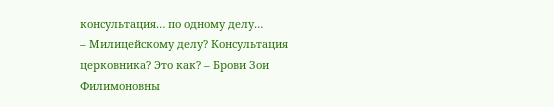консультация… по одному делу…
– Милицейскому делу? Консультация церковника? Это как? – Брови Зои Филимоновны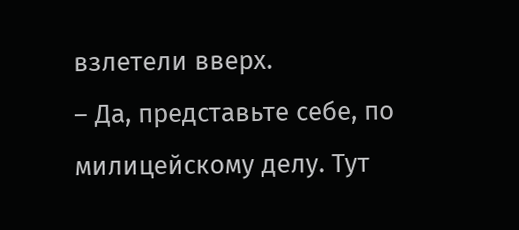взлетели вверх.
– Да, представьте себе, по милицейскому делу. Тут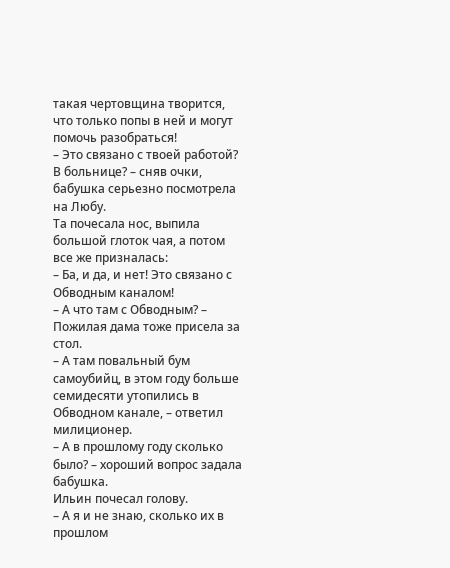такая чертовщина творится, что только попы в ней и могут помочь разобраться!
– Это связано с твоей работой? В больнице? – сняв очки, бабушка серьезно посмотрела на Любу.
Та почесала нос, выпила большой глоток чая, а потом все же призналась:
– Ба, и да, и нет! Это связано с Обводным каналом!
– А что там с Обводным? – Пожилая дама тоже присела за стол.
– А там повальный бум самоубийц, в этом году больше семидесяти утопились в Обводном канале, – ответил милиционер.
– А в прошлому году сколько было? – хороший вопрос задала бабушка.
Ильин почесал голову.
– А я и не знаю, сколько их в прошлом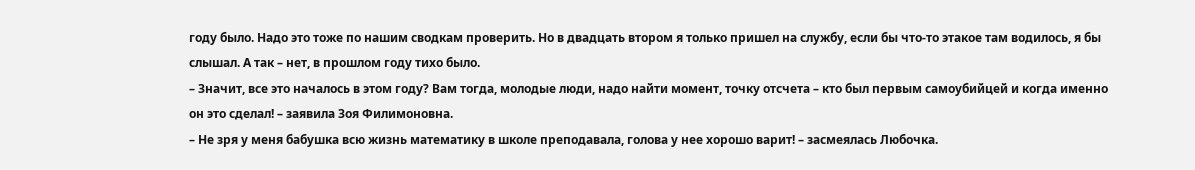году было. Надо это тоже по нашим сводкам проверить. Но в двадцать втором я только пришел на службу, если бы что-то этакое там водилось, я бы слышал. А так – нет, в прошлом году тихо было.
– Значит, все это началось в этом году? Вам тогда, молодые люди, надо найти момент, точку отсчета – кто был первым самоубийцей и когда именно он это сделал! – заявила Зоя Филимоновна.
– Не зря у меня бабушка всю жизнь математику в школе преподавала, голова у нее хорошо варит! – засмеялась Любочка.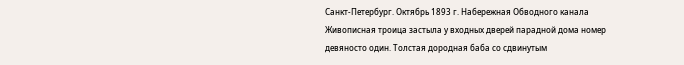Санкт-Петербург. Октябрь 1893 г. Набережная Обводного канала
Живописная троица застыла у входных дверей парадной дома номер девяносто один. Толстая дородная баба со сдвинутым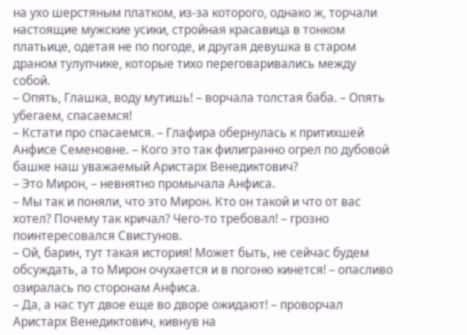на ухо шерстяным платком, из-за которого, однако ж, торчали настоящие мужские усики, стройная красавица в тонком платьице, одетая не по погоде, и другая девушка в старом драном тулупчике, которые тихо переговаривались между собой.
– Опять, Глашка, воду мутишь! – ворчала толстая баба. – Опять убегаем, спасаемся!
– Кстати про спасаемся. – Глафира обернулась к притихшей Анфисе Семеновне. – Кого это так филигранно огрел по дубовой башке наш уважаемый Аристарх Венедиктович?
– Это Мирон, – невнятно промычала Анфиса.
– Мы так и поняли, что это Мирон. Кто он такой и что от вас хотел? Почему так кричал? Чего-то требовал! – грозно поинтересовался Свистунов.
– Ой, барин, тут такая история! Может быть, не сейчас будем обсуждать, а то Мирон очухается и в погоню кинется! – опасливо озиралась по сторонам Анфиса.
– Да, а нас тут двое еще во дворе ожидают! – проворчал Аристарх Венедиктович, кивнув на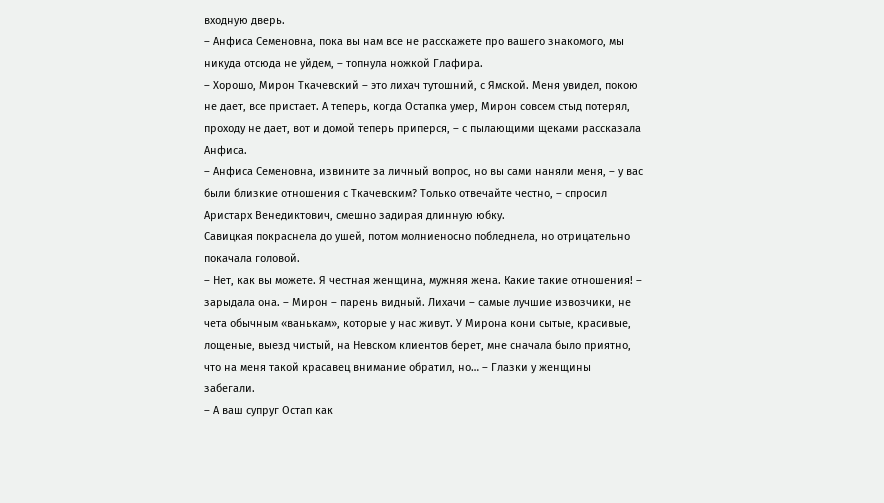входную дверь.
– Анфиса Семеновна, пока вы нам все не расскажете про вашего знакомого, мы никуда отсюда не уйдем, – топнула ножкой Глафира.
– Хорошо, Мирон Ткачевский – это лихач тутошний, с Ямской. Меня увидел, покою не дает, все пристает. А теперь, когда Остапка умер, Мирон совсем стыд потерял, проходу не дает, вот и домой теперь приперся, – с пылающими щеками рассказала Анфиса.
– Анфиса Семеновна, извините за личный вопрос, но вы сами наняли меня, – у вас были близкие отношения с Ткачевским? Только отвечайте честно, – спросил Аристарх Венедиктович, смешно задирая длинную юбку.
Савицкая покраснела до ушей, потом молниеносно побледнела, но отрицательно покачала головой.
– Нет, как вы можете. Я честная женщина, мужняя жена. Какие такие отношения! – зарыдала она. – Мирон – парень видный. Лихачи – самые лучшие извозчики, не чета обычным «ванькам», которые у нас живут. У Мирона кони сытые, красивые, лощеные, выезд чистый, на Невском клиентов берет, мне сначала было приятно, что на меня такой красавец внимание обратил, но… – Глазки у женщины забегали.
– А ваш супруг Остап как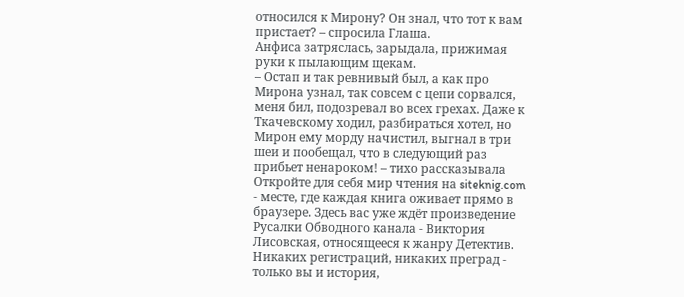относился к Мирону? Он знал, что тот к вам пристает? – спросила Глаша.
Анфиса затряслась, зарыдала, прижимая руки к пылающим щекам.
– Остап и так ревнивый был, а как про Мирона узнал, так совсем с цепи сорвался, меня бил, подозревал во всех грехах. Даже к Ткачевскому ходил, разбираться хотел, но Мирон ему морду начистил, выгнал в три шеи и пообещал, что в следующий раз прибьет ненароком! – тихо рассказывала
Откройте для себя мир чтения на siteknig.com - месте, где каждая книга оживает прямо в браузере. Здесь вас уже ждёт произведение Русалки Обводного канала - Виктория Лисовская, относящееся к жанру Детектив. Никаких регистраций, никаких преград - только вы и история,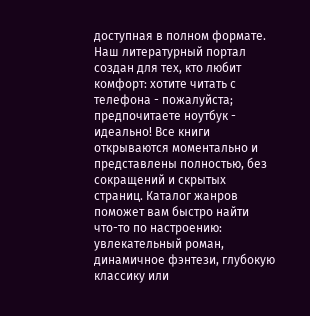доступная в полном формате. Наш литературный портал создан для тех, кто любит комфорт: хотите читать с телефона - пожалуйста; предпочитаете ноутбук - идеально! Все книги открываются моментально и представлены полностью, без сокращений и скрытых страниц. Каталог жанров поможет вам быстро найти что-то по настроению: увлекательный роман, динамичное фэнтези, глубокую классику или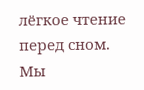лёгкое чтение перед сном. Мы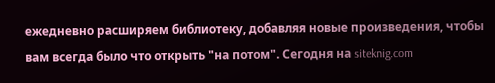ежедневно расширяем библиотеку, добавляя новые произведения, чтобы вам всегда было что открыть "на потом". Сегодня на siteknig.com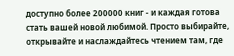доступно более 200000 книг - и каждая готова стать вашей новой любимой. Просто выбирайте, открывайте и наслаждайтесь чтением там, где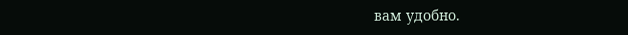вам удобно.